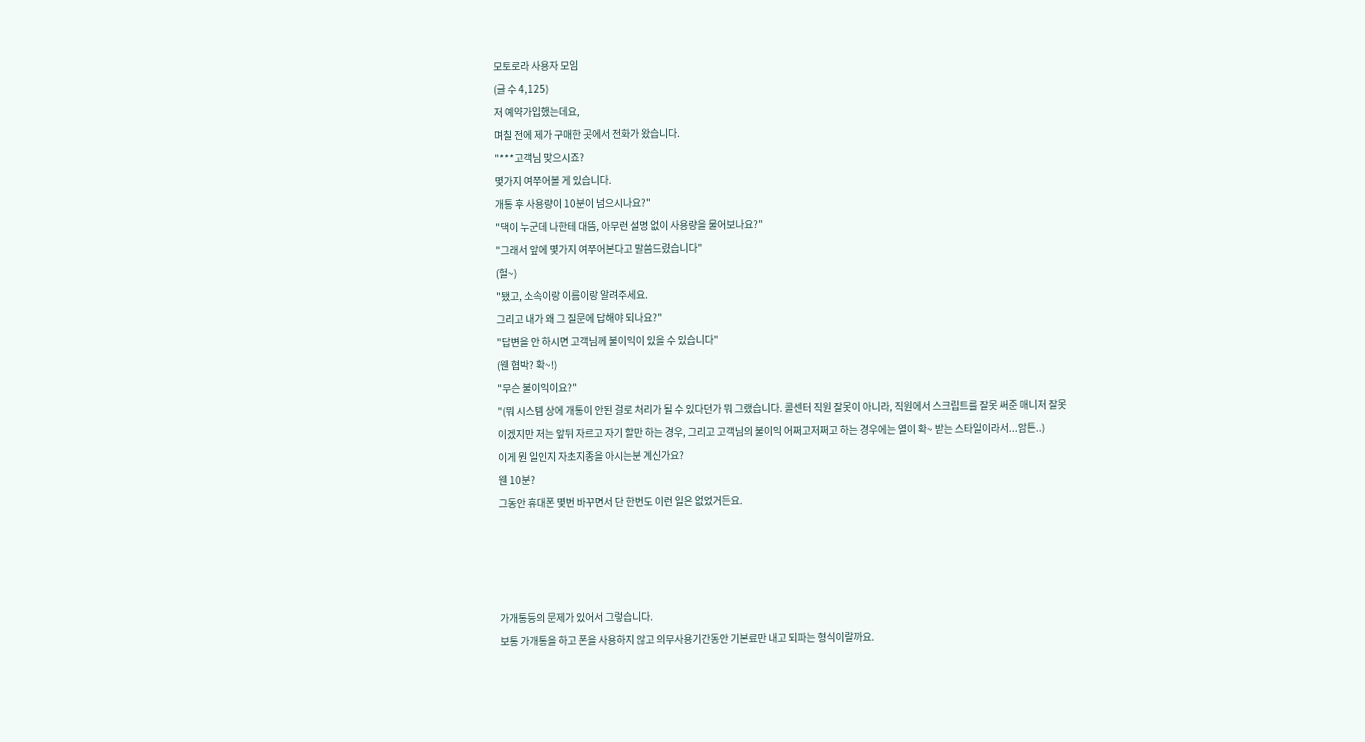모토로라 사용자 모임
(글 수 4,125)
저 예약가입했는데요,
며칠 전에 제가 구매한 곳에서 전화가 왔습니다.
"***고객님 맞으시죠?
몇가지 여쭈어볼 게 있습니다.
개통 후 사용량이 10분이 넘으시나요?"
"댁이 누군데 나한테 대뜸, 아무런 설명 없이 사용량을 물어보나요?"
"그래서 앞에 몇가지 여쭈어본다고 말씀드렸습니다"
(헐~)
"됐고, 소속이랑 이름이랑 알려주세요.
그리고 내가 왜 그 질문에 답해야 되나요?"
"답변을 안 하시면 고객님께 불이익이 있을 수 있습니다"
(웬 협박? 확~!)
"무슨 불이익이요?"
"(뭐 시스템 상에 개통이 안된 걸로 처리가 될 수 있다던가 뭐 그랬습니다. 콜센터 직원 잘못이 아니라, 직원에서 스크립트를 잘못 써준 매니저 잘못이겠지만 저는 앞뒤 자르고 자기 할만 하는 경우, 그리고 고객님의 불이익 어쩌고저쩌고 하는 경우에는 열이 확~ 받는 스타일이라서...암튼..)
이게 뭔 일인지 자초지종을 아시는분 계신가요?
웬 10분?
그동안 휴대폰 몇번 바꾸면서 단 한번도 이런 일은 없었거든요.




가개통등의 문제가 있어서 그렇습니다.
보통 가개통을 하고 폰을 사용하지 않고 의무사용기간동안 기본료만 내고 되파는 형식이랄까요.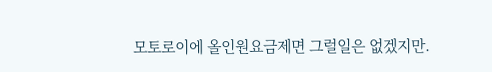모토로이에 올인원요금제면 그럴일은 없겠지만.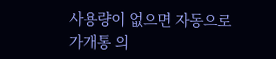사용량이 없으면 자동으로 가개통 의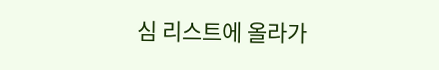심 리스트에 올라가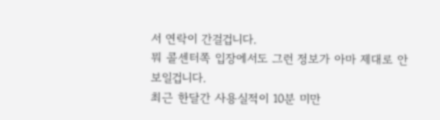서 연락이 간걸겁니다.
뭐 콜센터쪽 입장에서도 그런 정보가 아마 제대로 안보일겁니다.
최근 한달간 사용실적이 10분 미만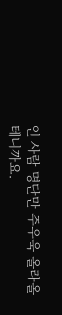인 사람 명단만 주우욱 올라올테니까요.